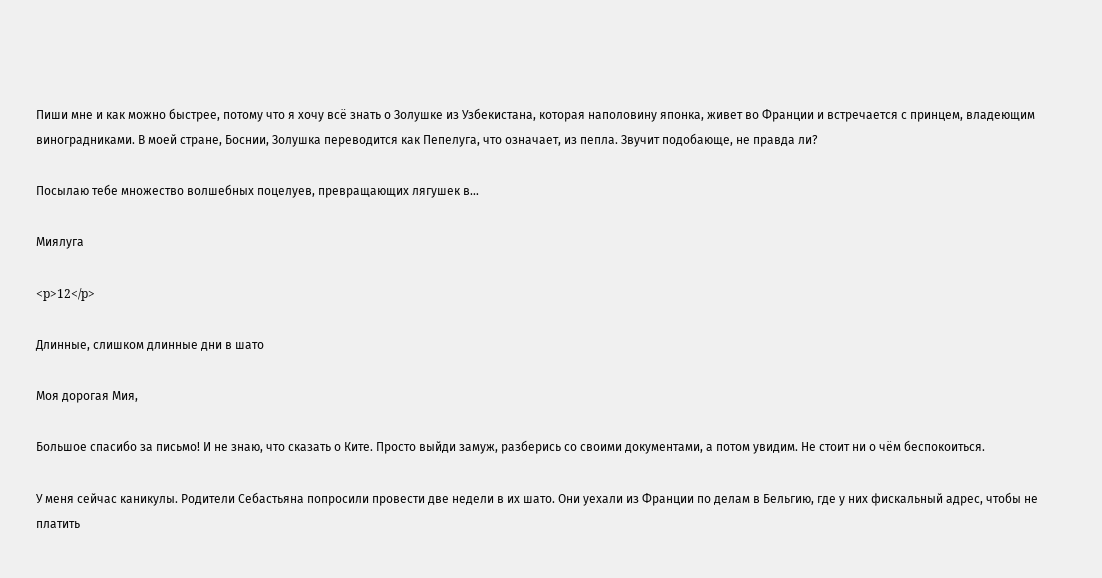Пиши мне и как можно быстрее, потому что я хочу всё знать о Золушке из Узбекистана, которая наполовину японка, живет во Франции и встречается с принцем, владеющим виноградниками. В моей стране, Боснии, Золушка переводится как Пепелуга, что означает, из пепла. Звучит подобающе, не правда ли?

Посылаю тебе множество волшебных поцелуев, превращающих лягушек в…

Миялуга

<p>12</p>

Длинные, слишком длинные дни в шато

Моя дорогая Мия,

Большое спасибо за письмо! И не знаю, что сказать о Ките. Просто выйди замуж, разберись со своими документами, а потом увидим. Не стоит ни о чём беспокоиться.

У меня сейчас каникулы. Родители Себастьяна попросили провести две недели в их шато. Они уехали из Франции по делам в Бельгию, где у них фискальный адрес, чтобы не платить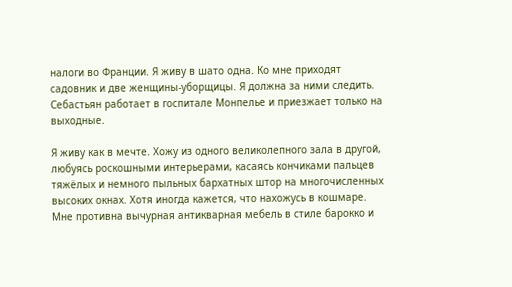налоги во Франции. Я живу в шато одна. Ко мне приходят садовник и две женщины-уборщицы. Я должна за ними следить. Себастьян работает в госпитале Монпелье и приезжает только на выходные.

Я живу как в мечте. Хожу из одного великолепного зала в другой, любуясь роскошными интерьерами, касаясь кончиками пальцев тяжёлых и немного пыльных бархатных штор на многочисленных высоких окнах. Хотя иногда кажется, что нахожусь в кошмаре. Мне противна вычурная антикварная мебель в стиле барокко и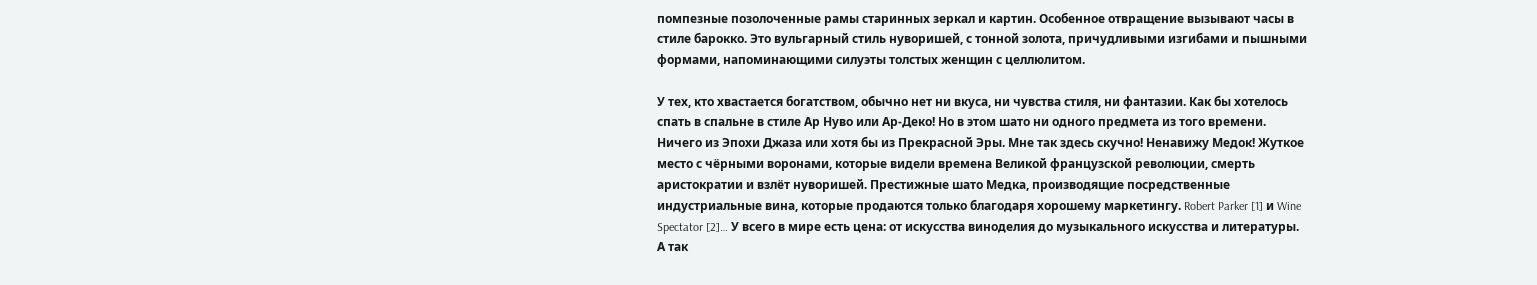помпезные позолоченные рамы старинных зеркал и картин. Особенное отвращение вызывают часы в стиле барокко. Это вульгарный стиль нуворишей, с тонной золота, причудливыми изгибами и пышными формами, напоминающими силуэты толстых женщин с целлюлитом.

У тех, кто хвастается богатством, обычно нет ни вкуса, ни чувства стиля, ни фантазии. Как бы хотелось спать в спальне в стиле Ар Нуво или Ар-Деко! Но в этом шато ни одного предмета из того времени. Ничего из Эпохи Джаза или хотя бы из Прекрасной Эры. Мне так здесь скучно! Ненавижу Медок! Жуткое место с чёрными воронами, которые видели времена Великой французской революции, смерть аристократии и взлёт нуворишей. Престижные шато Медка, производящие посредственные индустриальные вина, которые продаются только благодаря хорошему маркетингу. Robert Parker [1] и Wine Spectator [2]… У всего в мире есть цена: от искусства виноделия до музыкального искусства и литературы. А так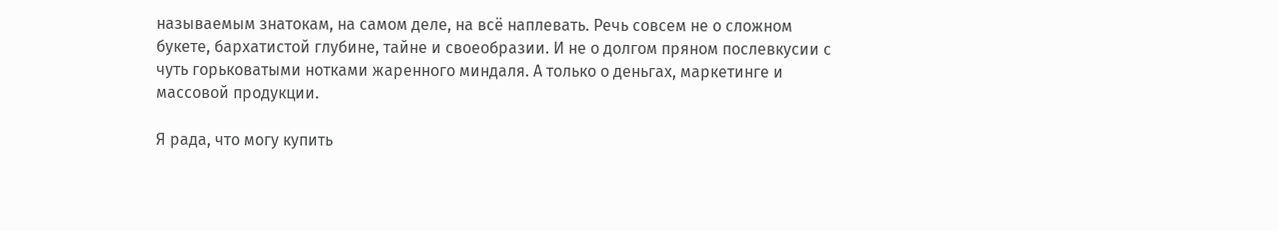называемым знатокам, на самом деле, на всё наплевать. Речь совсем не о сложном букете, бархатистой глубине, тайне и своеобразии. И не о долгом пряном послевкусии с чуть горьковатыми нотками жаренного миндаля. А только о деньгах, маркетинге и массовой продукции.

Я рада, что могу купить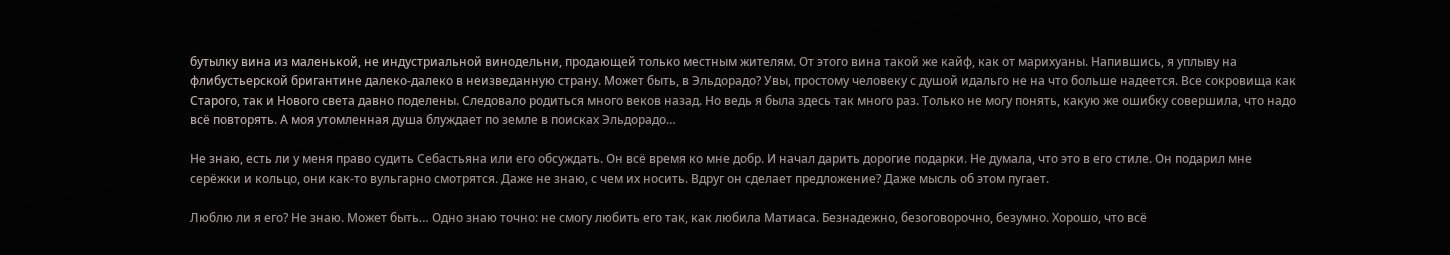бутылку вина из маленькой, не индустриальной винодельни, продающей только местным жителям. От этого вина такой же кайф, как от марихуаны. Напившись, я уплыву на флибустьерской бригантине далеко-далеко в неизведанную страну. Может быть, в Эльдорадо? Увы, простому человеку с душой идальго не на что больше надеется. Все сокровища как Старого, так и Нового света давно поделены. Следовало родиться много веков назад. Но ведь я была здесь так много раз. Только не могу понять, какую же ошибку совершила, что надо всё повторять. А моя утомленная душа блуждает по земле в поисках Эльдорадо…

Не знаю, есть ли у меня право судить Себастьяна или его обсуждать. Он всё время ко мне добр. И начал дарить дорогие подарки. Не думала, что это в его стиле. Он подарил мне серёжки и кольцо, они как-то вульгарно смотрятся. Даже не знаю, с чем их носить. Вдруг он сделает предложение? Даже мысль об этом пугает.

Люблю ли я его? Не знаю. Может быть… Одно знаю точно: не смогу любить его так, как любила Матиаса. Безнадежно, безоговорочно, безумно. Хорошо, что всё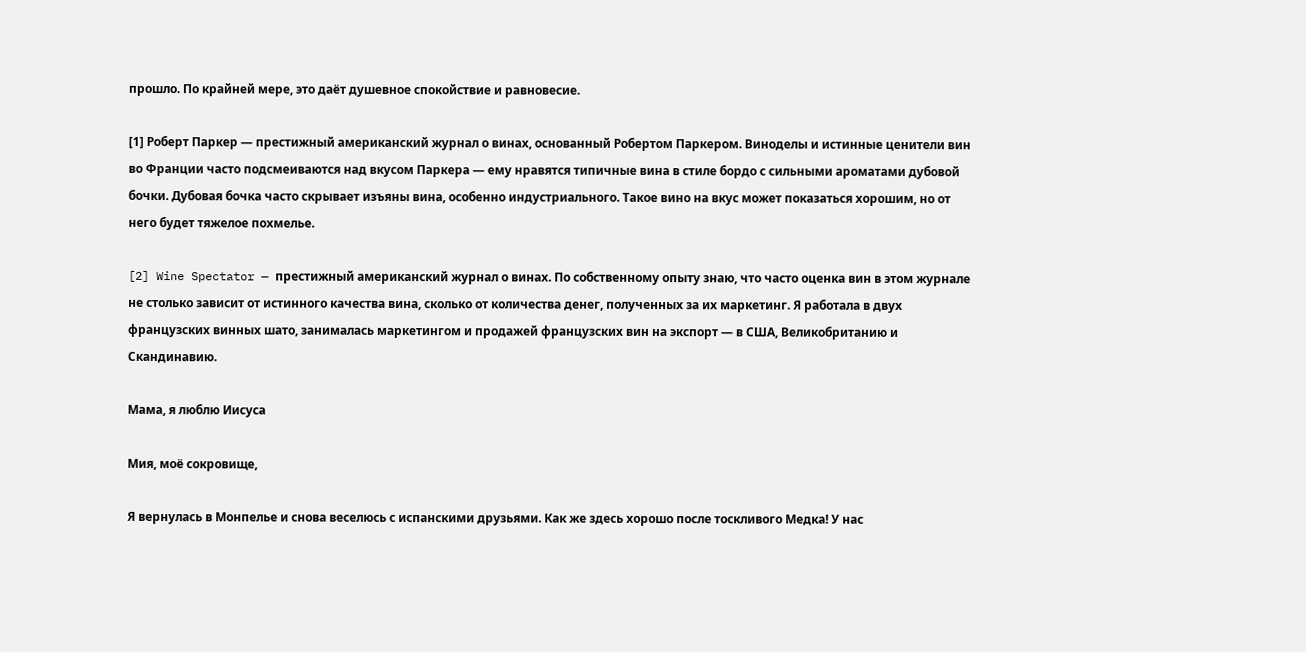прошло. По крайней мере, это даёт душевное спокойствие и равновесие.

[1] Роберт Паркер — престижный американский журнал о винах, основанный Робертом Паркером. Виноделы и истинные ценители вин во Франции часто подсмеиваются над вкусом Паркера — ему нравятся типичные вина в стиле бордо с сильными ароматами дубовой бочки. Дубовая бочка часто скрывает изъяны вина, особенно индустриального. Такое вино на вкус может показаться хорошим, но от него будет тяжелое похмелье.

[2] Wine Spectator — престижный американский журнал о винах. По собственному опыту знаю, что часто оценка вин в этом журнале не столько зависит от истинного качества вина, сколько от количества денег, полученных за их маркетинг. Я работала в двух французских винных шато, занималась маркетингом и продажей французских вин на экспорт — в США, Великобританию и Скандинавию.

Мама, я люблю Иисуса

Мия, моё сокровище,

Я вернулась в Монпелье и снова веселюсь с испанскими друзьями. Как же здесь хорошо после тоскливого Медка! У нас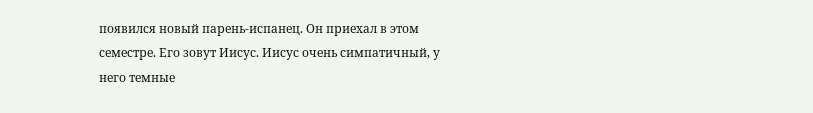появился новый парень-испанец. Он приехал в этом семестре. Его зовут Иисус. Иисус очень симпатичный, у него темные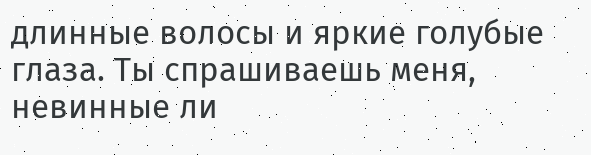длинные волосы и яркие голубые глаза. Ты спрашиваешь меня, невинные ли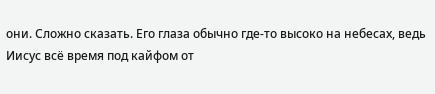они. Сложно сказать. Его глаза обычно где-то высоко на небесах, ведь Иисус всё время под кайфом от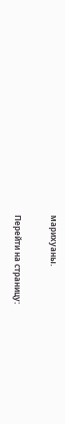марихуаны.

Перейти на страницу: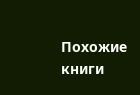Похожие книги